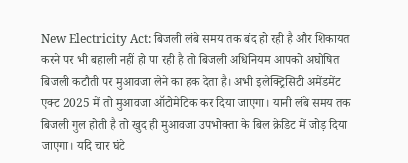New Electricity Act: बिजली लंबे समय तक बंद हो रही है और शिकायत करने पर भी बहाली नहीं हो पा रही है तो बिजली अधिनियम आपको अघोषित बिजली कटौती पर मुआवजा लेने का हक देता है। अभी इलेक्ट्रिसिटी अमेंडमेंट एक्ट 2025 में तो मुआवजा ऑटोमेटिक कर दिया जाएगा। यानी लंबे समय तक बिजली गुल होती है तो खुद ही मुआवजा उपभोक्ता के बिल क्रेडिट में जोड़ दिया जाएगा। यदि चार घंटे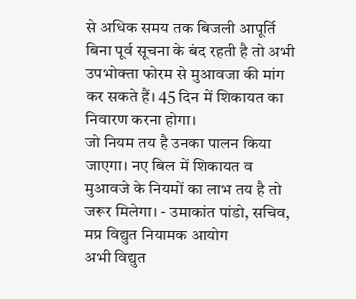से अधिक समय तक बिजली आपूर्ति बिना पूर्व सूचना के बंद रहती है तो अभी उपभोक्ता फोरम से मुआवजा की मांग कर सकते हैं। 45 दिन में शिकायत का निवारण करना होगा।
जो नियम तय है उनका पालन किया जाएगा। नए बिल में शिकायत व मुआवजे के नियमों का लाभ तय है तो जरूर मिलेगा। - उमाकांत पांडो, सचिव, मप्र विद्युत नियामक आयोग
अभी विद्युत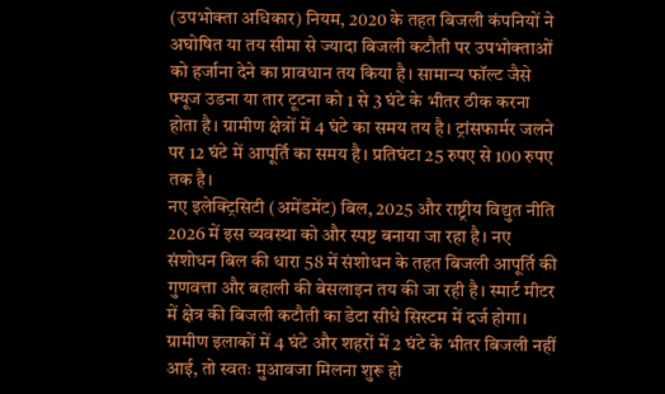(उपभोक्ता अधिकार) नियम, 2020 के तहत बिजली कंपनियों ने अघोषित या तय सीमा से ज्यादा बिजली कटौती पर उपभोक्ताओं को हर्जाना देने का प्रावधान तय किया है। सामान्य फॉल्ट जैसे फ्यूज उडना या तार टूटना को 1 से 3 घंटे के भीतर ठीक करना होता है। ग्रामीण क्षेत्रों में 4 घंटे का समय तय है। ट्रांसफार्मर जलने पर 12 घंटे में आपूर्ति का समय है। प्रतिघंटा 25 रुपए से 100 रुपए तक है।
नए इलेक्ट्रिसिटी (अमेंडमेंट) बिल, 2025 और राष्ट्रीय विद्युत नीति 2026 में इस व्यवस्था को और स्पष्ट बनाया जा रहा है। नए संशोधन बिल की धारा 58 में संशोधन के तहत बिजली आपूर्ति की गुणवत्ता और बहाली की बेसलाइन तय की जा रही है। स्मार्ट मीटर में क्षेत्र की बिजली कटौती का डेटा सीधे सिस्टम में दर्ज होगा।
ग्रामीण इलाकों में 4 घंटे और शहरों में 2 घंटे के भीतर बिजली नहीं आई, तो स्वतः मुआवजा मिलना शुरू हो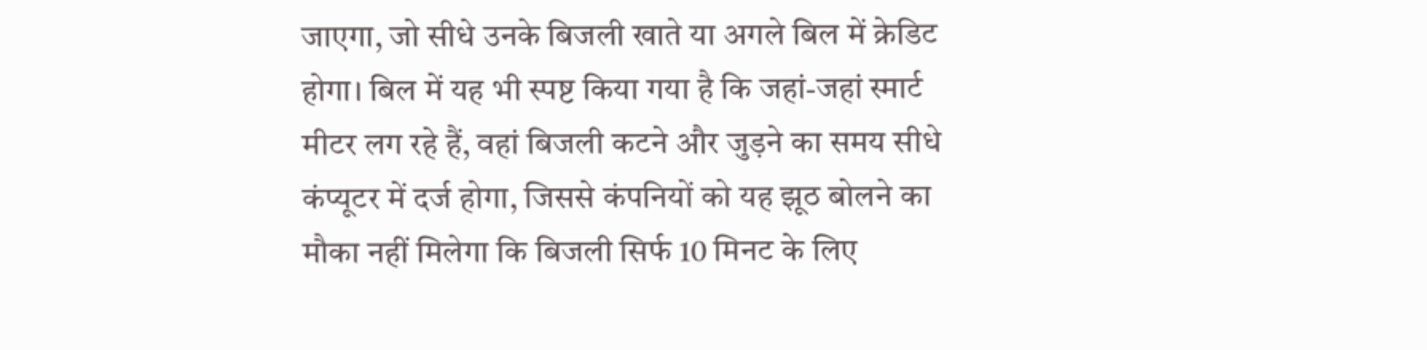जाएगा, जो सीधे उनके बिजली खाते या अगले बिल में क्रेडिट होगा। बिल में यह भी स्पष्ट किया गया है कि जहां-जहां स्मार्ट मीटर लग रहे हैं, वहां बिजली कटने और जुड़ने का समय सीधे कंप्यूटर में दर्ज होगा, जिससे कंपनियों को यह झूठ बोलने का मौका नहीं मिलेगा कि बिजली सिर्फ 10 मिनट के लिए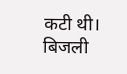कटी थी।
बिजली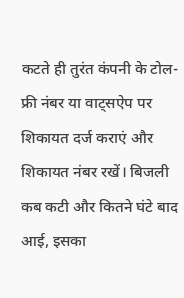कटते ही तुरंत कंपनी के टोल-फ्री नंबर या वाट्सऐप पर शिकायत दर्ज कराएं और शिकायत नंबर रखें। बिजली कब कटी और कितने घंटे बाद आई, इसका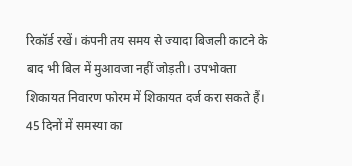रिकॉर्ड रखें। कंपनी तय समय से ज्यादा बिजली काटने के बाद भी बिल में मुआवजा नहीं जोड़ती। उपभोक्ता शिकायत निवारण फोरम में शिकायत दर्ज करा सकते हैं। 45 दिनों में समस्या का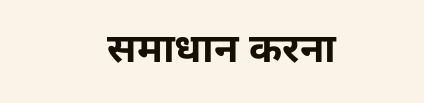समाधान करना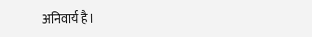अनिवार्य है।